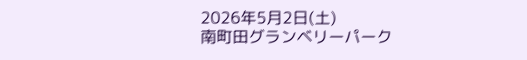2026年5月2日(土)
南町田グランベリーパーク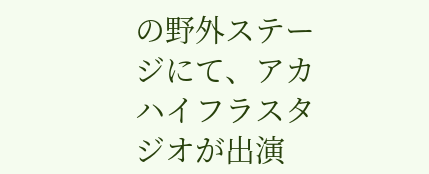の野外ステージにて、アカハイフラスタジオが出演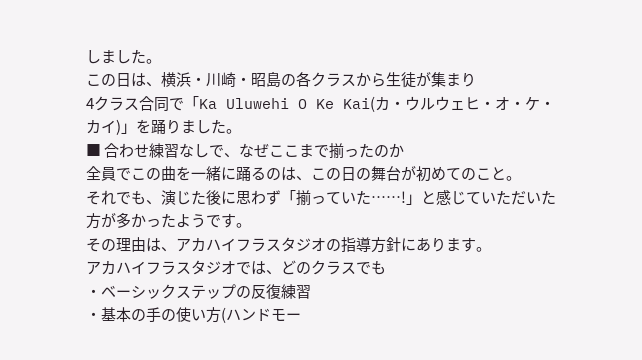しました。
この日は、横浜・川崎・昭島の各クラスから生徒が集まり
4クラス合同で「Ka Uluwehi O Ke Kai(カ・ウルウェヒ・オ・ケ・カイ)」を踊りました。
■ 合わせ練習なしで、なぜここまで揃ったのか
全員でこの曲を一緒に踊るのは、この日の舞台が初めてのこと。
それでも、演じた後に思わず「揃っていた……!」と感じていただいた方が多かったようです。
その理由は、アカハイフラスタジオの指導方針にあります。
アカハイフラスタジオでは、どのクラスでも
・ベーシックステップの反復練習
・基本の手の使い方(ハンドモー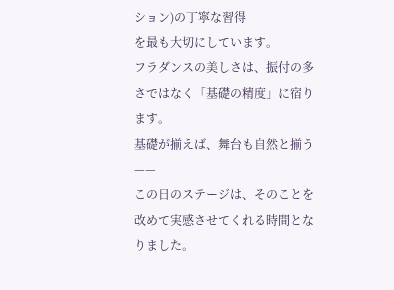ション)の丁寧な習得
を最も大切にしています。
フラダンスの美しさは、振付の多さではなく「基礎の精度」に宿ります。
基礎が揃えば、舞台も自然と揃う——
この日のステージは、そのことを改めて実感させてくれる時間となりました。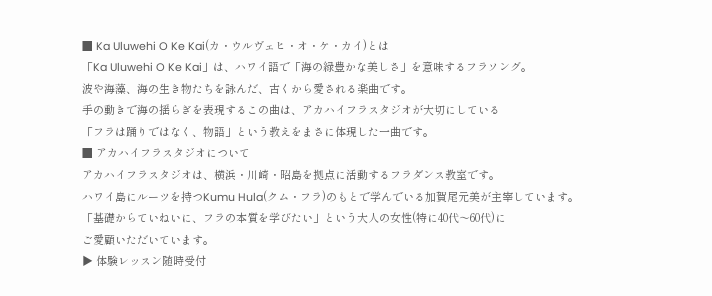■ Ka Uluwehi O Ke Kai(カ・ウルヴェヒ・オ・ケ・カイ)とは
「Ka Uluwehi O Ke Kai」は、ハワイ語で「海の緑豊かな美しさ」を意味するフラソング。
波や海藻、海の生き物たちを詠んだ、古くから愛される楽曲です。
手の動きで海の揺らぎを表現するこの曲は、アカハイフラスタジオが大切にしている
「フラは踊りではなく、物語」という教えをまさに体現した一曲です。
■ アカハイフラスタジオについて
アカハイフラスタジオは、横浜・川崎・昭島を拠点に活動するフラダンス教室です。
ハワイ島にルーツを持つKumu Hula(クム・フラ)のもとで学んでいる加賀尾元美が主宰しています。
「基礎からていねいに、フラの本質を学びたい」という大人の女性(特に40代〜60代)に
ご愛顧いただいています。
▶ 体験レッスン随時受付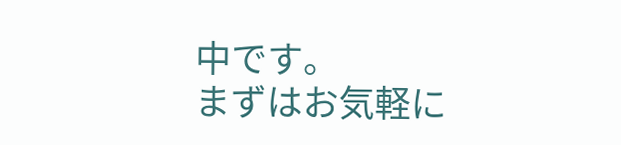中です。
まずはお気軽に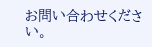お問い合わせください。